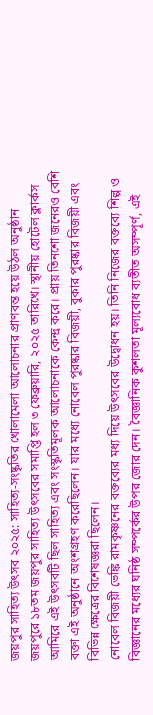জয়পুর সাহিত্য উৎসব ২০২৫: সাহিত্য-সংষ্কৃতির খোলামেলা আলোচনার প্রাণবন্ত হয়ে উঠল অনুষ্ঠান
জয়পুরে ১৮তম জয়পুর সাহিত্য উৎসবের সমাপ্তি হল ৩ ফেব্রুয়ারি, ২০২৫ তারিখে। স্থানীয় হোটেল ক্লার্কস আমিরে এই উৎসবটি ছিল সাহিত্য এবং সংস্কৃতিমূলক আলোচনাকে কেন্দ্র করে। প্রায় তিনশো জনেরও বেশি বক্তা এই অনুষ্ঠানে অংশগ্রহণ করেছিলেন। যার মধ্যে নোবেল পুরষ্কার বিজয়ী, বুকার পুরষ্কার বিজয়ী এবং বিভিন্ন ক্ষেত্রের বিশেষজ্ঞরা ছিলেন।
নোবেল বিজয়ী ভেঙ্কি রামকৃষ্ণনের বক্তব্যের মধ্য দিয়ে উৎসবের উদ্বোধন হয়। তিনি নিজের বক্তব্যে শিল্প ও বিজ্ঞানের মধ্যের ঘনিষ্ঠ সম্পর্কের উপর জোর দেন। বৈজ্ঞানিক কুশলতা মূল্যবোধ ব্যতীত অসম্পূর্ণ, এই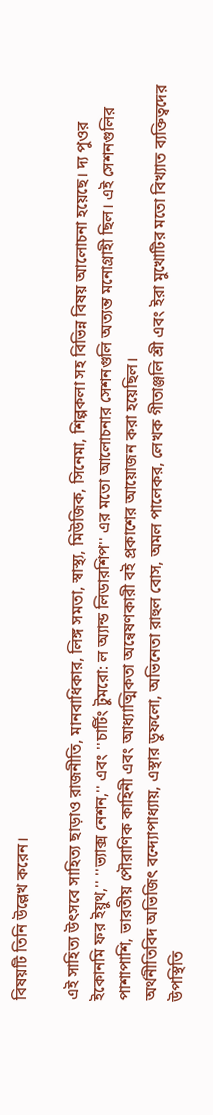বিষয়টি তিনি উল্লেখ করেন।

এই সাহিত্য উৎসবে সাহিত্য ছাড়াও রাজনীতি, মানবাধিকার, লিঙ্গ সমতা, স্বাস্থ্য, মিউজিক, সিনেমা, শিল্পকলা সহ বিভিন্ন বিষয় আলোচনা হয়েছে। দ্য পুওর ইকোনমি ফর ইয়ুথ,'' ''ভ্যাক্স নেশন,'' এবং ''চার্টিং টুমরো: ল অ্যান্ড লিডারশিপ'' এর মতো আলোচনার সেশনগুলি অত্যন্ত মনোগ্রাহী ছিল। এই সেশনগুলির পাশাপাশি, ভারতীয় পৌরাণিক কাহিনী এবং আধ্যাত্মিকতা অন্বেষণকারী বই প্রকাশের আয়োজন করা হয়েছিল।
অর্থনীতিবিদ অভিজিৎ বন্দ্যোপাধ্যায়, এস্থার ডুফলো, অভিনেতা রাহুল বোস, অমল পালেকর, লেখক গীতাঞ্জলি শ্রী এবং ইরা মুখোটির মতো বিখ্যাত ব্যক্তিত্বদের উপস্থিতি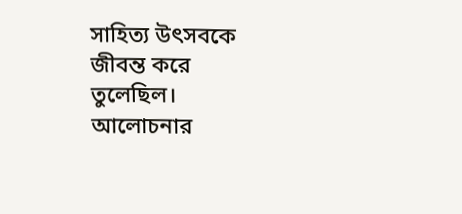সাহিত্য উৎসবকে জীবন্ত করে তুলেছিল। আলোচনার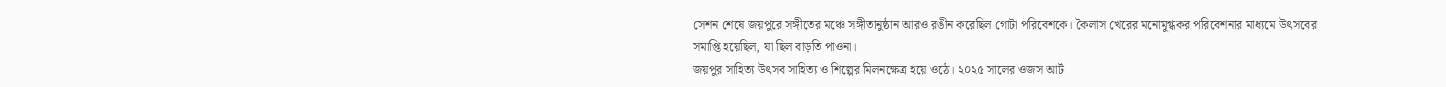সেশন শেষে জয়পুরে সঙ্গীতের মঞ্চে সঙ্গীতানুষ্ঠান আরও রঙীন করেছিল গোটা পরিবেশকে। কৈলাস খেরের মনোমুগ্ধকর পরিবেশনার মাধ্যমে উৎসবের সমাপ্তি হয়েছিল, যা ছিল বাড়তি পাওনা।
জয়পুর সাহিত্য উৎসব সাহিত্য ও শিল্পের মিলনক্ষেত্র হয়ে ওঠে। ২০২৫ সালের ওজস আর্ট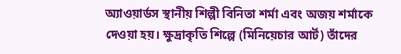অ্যাওয়ার্ডস স্থানীয় শিল্পী বিনিতা শর্মা এবং অজয় শর্মাকে দেওয়া হয়। ক্ষুদ্রাকৃতি শিল্পে (মিনিয়েচার আর্ট) তাঁদের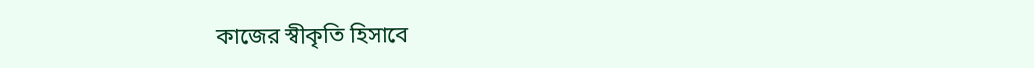কাজের স্বীকৃতি হিসাবে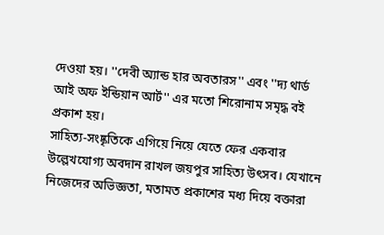দেওয়া হয়। ''দেবী অ্যান্ড হার অবতারস'' এবং ''দ্য থার্ড আই অফ ইন্ডিয়ান আর্ট'' এর মতো শিরোনাম সমৃদ্ধ বই প্রকাশ হয়।
সাহিত্য-সংষ্কৃতিকে এগিয়ে নিয়ে যেতে ফের একবার উল্লেখযোগ্য অবদান রাখল জয়পুর সাহিত্য উৎসব। যেখানে নিজেদের অভিজ্ঞতা, মতামত প্রকাশের মধ্য দিয়ে বক্তারা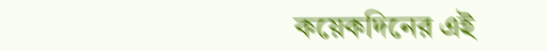কয়েকদিনের এই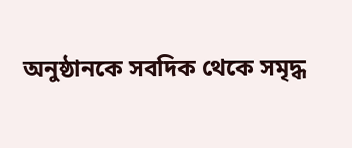অনুষ্ঠানকে সবদিক থেকে সমৃদ্ধ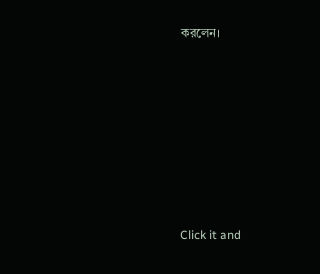করলেন।












Click it and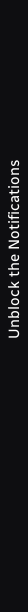Unblock the Notifications